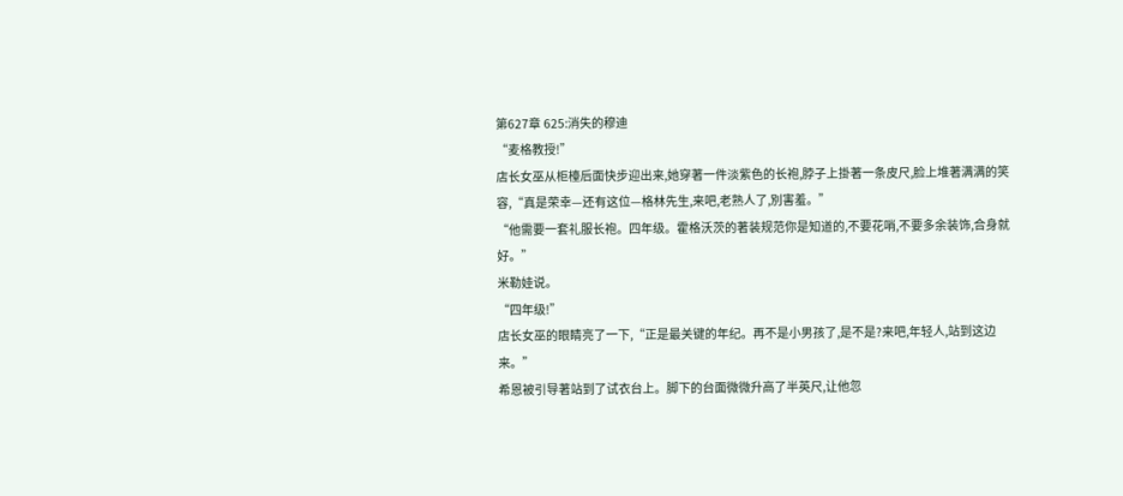第627章 625:消失的穆迪
“麦格教授!”
店长女巫从柜檯后面快步迎出来,她穿著一件淡紫色的长袍,脖子上掛著一条皮尺,脸上堆著满满的笑容,“真是荣幸—还有这位—格林先生,来吧,老熟人了,別害羞。”
“他需要一套礼服长袍。四年级。霍格沃茨的著装规范你是知道的,不要花哨,不要多余装饰,合身就好。”
米勒娃说。
“四年级!”
店长女巫的眼睛亮了一下,“正是最关键的年纪。再不是小男孩了,是不是?来吧,年轻人,站到这边来。”
希恩被引导著站到了试衣台上。脚下的台面微微升高了半英尺,让他忽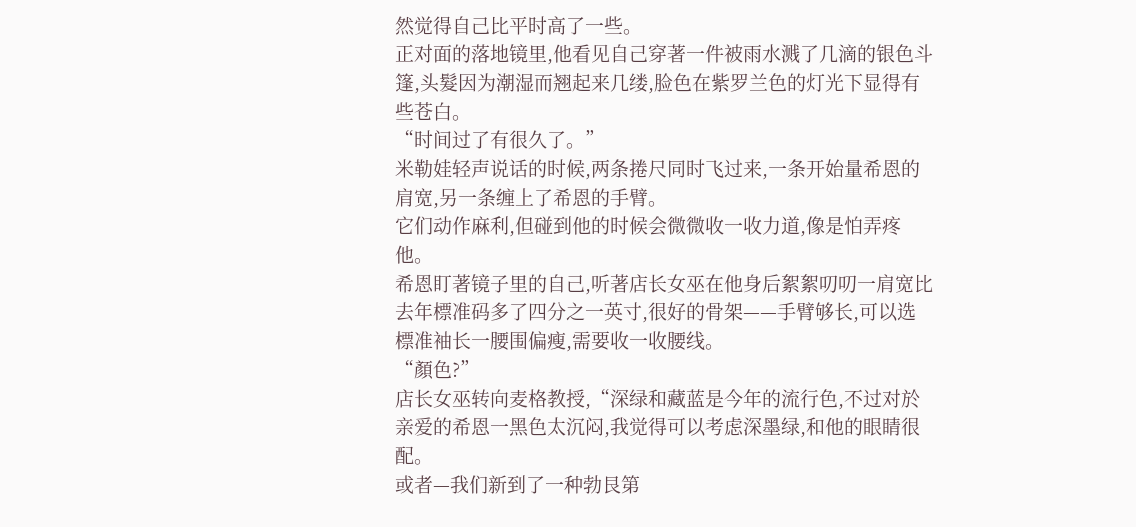然觉得自己比平时高了一些。
正对面的落地镜里,他看见自己穿著一件被雨水溅了几滴的银色斗篷,头髮因为潮湿而翘起来几缕,脸色在紫罗兰色的灯光下显得有些苍白。
“时间过了有很久了。”
米勒娃轻声说话的时候,两条捲尺同时飞过来,一条开始量希恩的肩宽,另一条缠上了希恩的手臂。
它们动作麻利,但碰到他的时候会微微收一收力道,像是怕弄疼他。
希恩盯著镜子里的自己,听著店长女巫在他身后絮絮叨叨一肩宽比去年標准码多了四分之一英寸,很好的骨架——手臂够长,可以选標准袖长一腰围偏瘦,需要收一收腰线。
“顏色?”
店长女巫转向麦格教授,“深绿和藏蓝是今年的流行色,不过对於亲爱的希恩一黑色太沉闷,我觉得可以考虑深墨绿,和他的眼睛很配。
或者—我们新到了一种勃艮第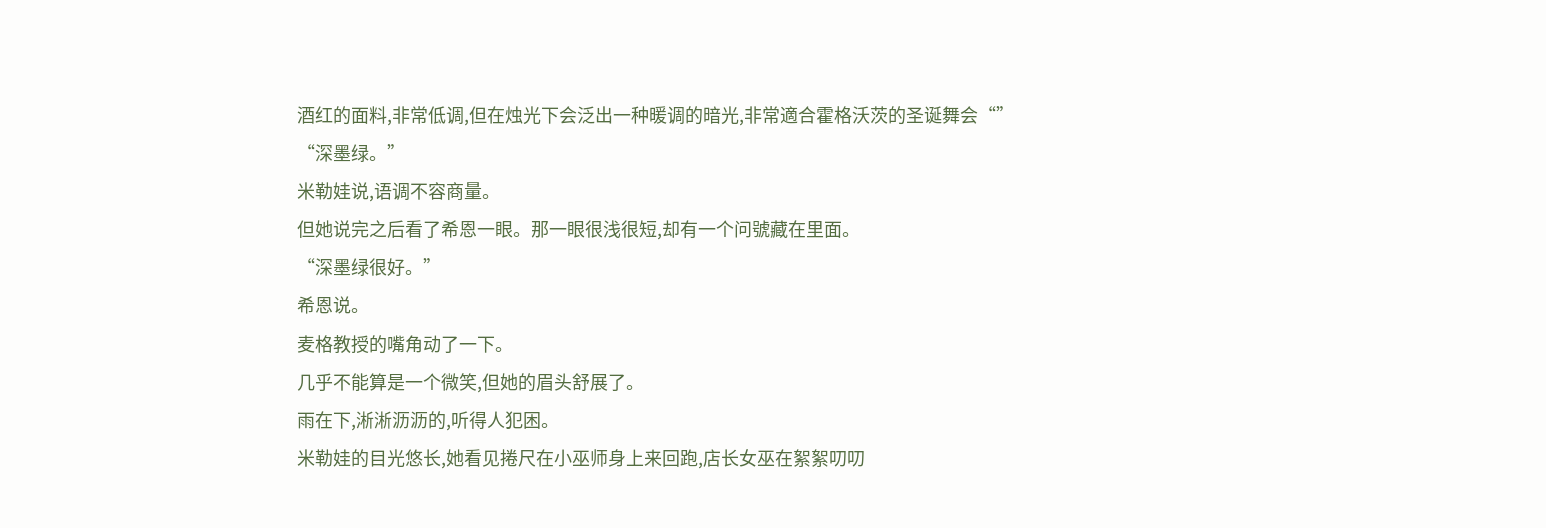酒红的面料,非常低调,但在烛光下会泛出一种暖调的暗光,非常適合霍格沃茨的圣诞舞会“”
“深墨绿。”
米勒娃说,语调不容商量。
但她说完之后看了希恩一眼。那一眼很浅很短,却有一个问號藏在里面。
“深墨绿很好。”
希恩说。
麦格教授的嘴角动了一下。
几乎不能算是一个微笑,但她的眉头舒展了。
雨在下,淅淅沥沥的,听得人犯困。
米勒娃的目光悠长,她看见捲尺在小巫师身上来回跑,店长女巫在絮絮叨叨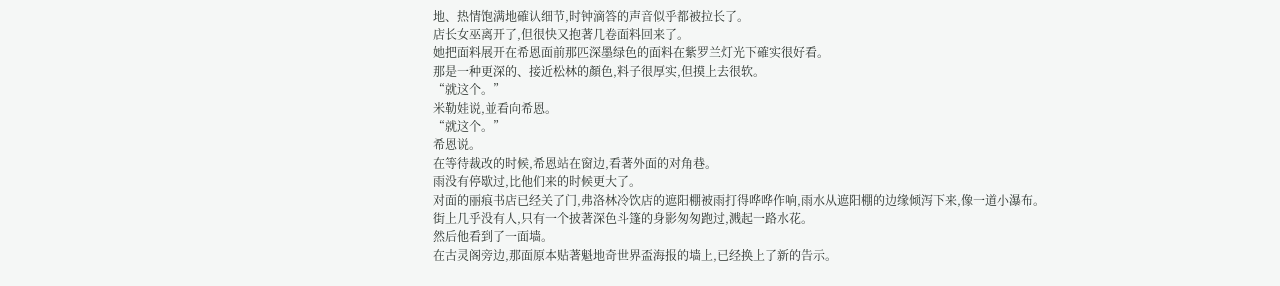地、热情饱满地確认细节,时钟滴答的声音似乎都被拉长了。
店长女巫离开了,但很快又抱著几卷面料回来了。
她把面料展开在希恩面前那匹深墨绿色的面料在紫罗兰灯光下確实很好看。
那是一种更深的、接近松林的顏色,料子很厚实,但摸上去很软。
“就这个。”
米勒娃说,並看向希恩。
“就这个。”
希恩说。
在等待裁改的时候,希恩站在窗边,看著外面的对角巷。
雨没有停歇过,比他们来的时候更大了。
对面的丽痕书店已经关了门,弗洛林冷饮店的遮阳棚被雨打得哗哗作响,雨水从遮阳棚的边缘倾泻下来,像一道小瀑布。
街上几乎没有人,只有一个披著深色斗篷的身影匆匆跑过,溅起一路水花。
然后他看到了一面墙。
在古灵阁旁边,那面原本贴著魁地奇世界盃海报的墙上,已经换上了新的告示。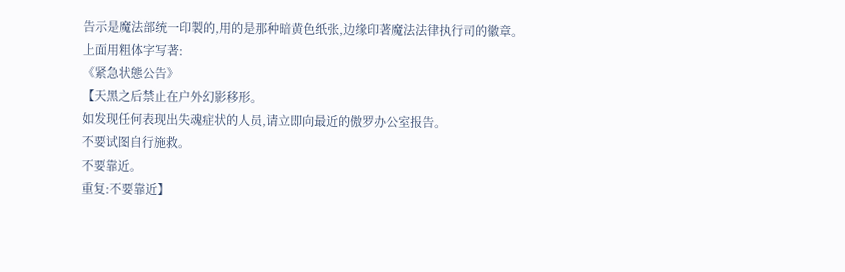告示是魔法部统一印製的,用的是那种暗黄色纸张,边缘印著魔法法律执行司的徽章。
上面用粗体字写著:
《紧急状態公告》
【天黑之后禁止在户外幻影移形。
如发现任何表现出失魂症状的人员,请立即向最近的傲罗办公室报告。
不要试图自行施救。
不要靠近。
重复:不要靠近】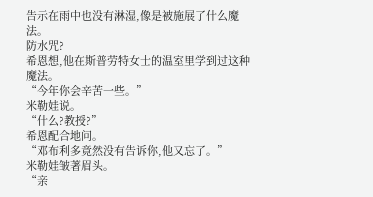告示在雨中也没有淋湿,像是被施展了什么魔法。
防水咒?
希恩想,他在斯普劳特女士的温室里学到过这种魔法。
“今年你会辛苦一些。”
米勒娃说。
“什么?教授?”
希恩配合地问。
“邓布利多竟然没有告诉你,他又忘了。”
米勒娃皱著眉头。
“亲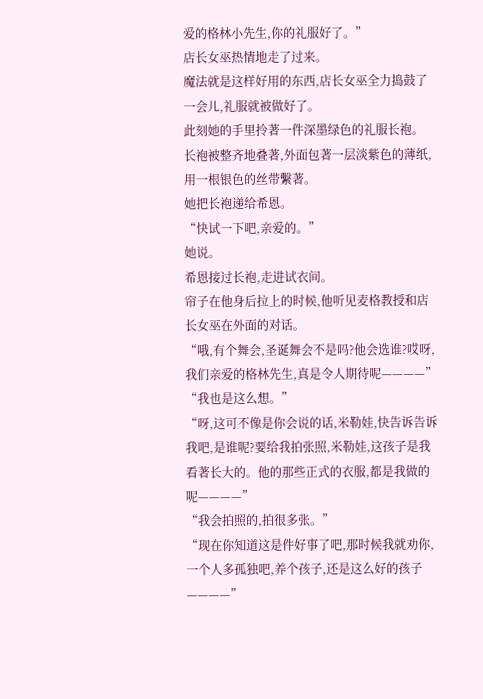爱的格林小先生,你的礼服好了。”
店长女巫热情地走了过来。
魔法就是这样好用的东西,店长女巫全力捣鼓了一会儿,礼服就被做好了。
此刻她的手里拎著一件深墨绿色的礼服长袍。
长袍被整齐地叠著,外面包著一层淡紫色的薄纸,用一根银色的丝带繫著。
她把长袍递给希恩。
“快试一下吧,亲爱的。”
她说。
希恩接过长袍,走进试衣间。
帘子在他身后拉上的时候,他听见麦格教授和店长女巫在外面的对话。
“哦,有个舞会,圣诞舞会不是吗?他会选谁?哎呀,我们亲爱的格林先生,真是令人期待呢————”
“我也是这么想。”
“呀,这可不像是你会说的话,米勒娃,快告诉告诉我吧,是谁呢?要给我拍张照,米勒娃,这孩子是我看著长大的。他的那些正式的衣服,都是我做的呢————”
“我会拍照的,拍很多张。”
“现在你知道这是件好事了吧,那时候我就劝你,一个人多孤独吧,养个孩子,还是这么好的孩子————”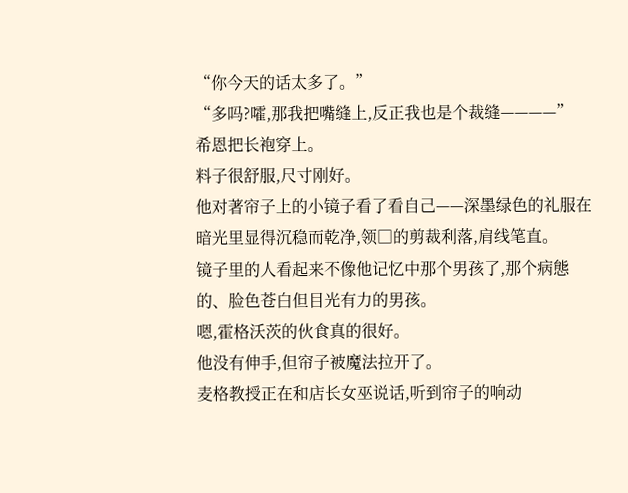“你今天的话太多了。”
“多吗?嚯,那我把嘴缝上,反正我也是个裁缝————”
希恩把长袍穿上。
料子很舒服,尺寸刚好。
他对著帘子上的小镜子看了看自己——深墨绿色的礼服在暗光里显得沉稳而乾净,领□的剪裁利落,肩线笔直。
镜子里的人看起来不像他记忆中那个男孩了,那个病態的、脸色苍白但目光有力的男孩。
嗯,霍格沃茨的伙食真的很好。
他没有伸手,但帘子被魔法拉开了。
麦格教授正在和店长女巫说话,听到帘子的响动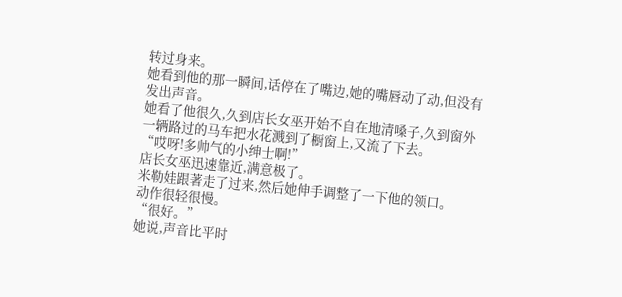转过身来。
她看到他的那一瞬间,话停在了嘴边,她的嘴唇动了动,但没有发出声音。
她看了他很久,久到店长女巫开始不自在地清嗓子,久到窗外一辆路过的马车把水花溅到了橱窗上,又流了下去。
“哎呀!多帅气的小绅士啊!”
店长女巫迅速靠近,满意极了。
米勒娃跟著走了过来,然后她伸手调整了一下他的领口。
动作很轻很慢。
“很好。”
她说,声音比平时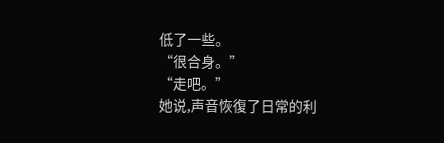低了一些。
“很合身。”
“走吧。”
她说,声音恢復了日常的利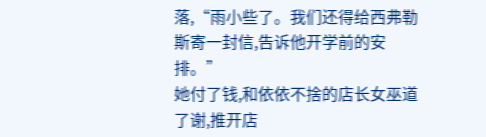落,“雨小些了。我们还得给西弗勒斯寄一封信,告诉他开学前的安排。”
她付了钱,和依依不捨的店长女巫道了谢,推开店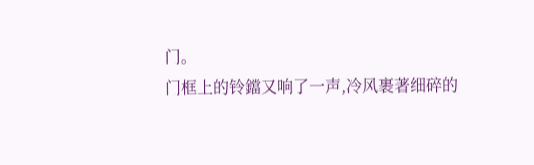门。
门框上的铃鐺又响了一声,冷风裹著细碎的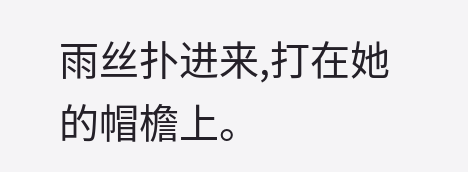雨丝扑进来,打在她的帽檐上。